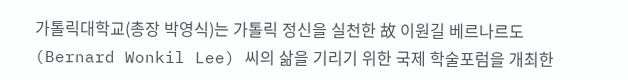가톨릭대학교(총장 박영식)는 가톨릭 정신을 실천한 故 이원길 베르나르도(Bernard Wonkil Lee) 씨의 삶을 기리기 위한 국제 학술포럼을 개최한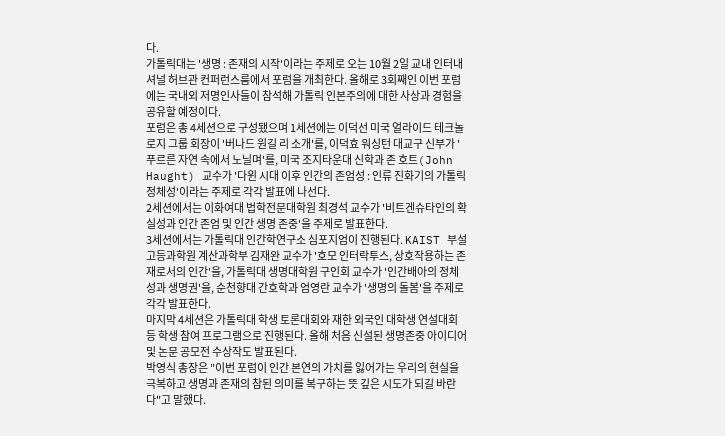다.
가톨릭대는 '생명 : 존재의 시작'이라는 주제로 오는 10월 2일 교내 인터내셔널 허브관 컨퍼런스룸에서 포럼을 개최한다. 올해로 3회째인 이번 포럼에는 국내외 저명인사들이 참석해 가톨릭 인본주의에 대한 사상과 경험을 공유할 예정이다.
포럼은 총 4세션으로 구성됐으며 1세션에는 이덕선 미국 얼라이드 테크놀로지 그룹 회장이 '버나드 원길 리 소개'를, 이덕효 워싱턴 대교구 신부가 '푸르른 자연 속에서 노닐며'를, 미국 조지타운대 신학과 존 호트(John Haught) 교수가 '다윈 시대 이후 인간의 존엄성 : 인류 진화기의 가톨릭 정체성'이라는 주제로 각각 발표에 나선다.
2세션에서는 이화여대 법학전문대학원 최경석 교수가 '비트겐슈타인의 확실성과 인간 존엄 및 인간 생명 존중'을 주제로 발표한다.
3세션에서는 가톨릭대 인간학연구소 심포지엄이 진행된다. KAIST 부설 고등과학원 계산과학부 김재완 교수가 '호모 인터락투스, 상호작용하는 존재로서의 인간'을, 가톨릭대 생명대학원 구인회 교수가 '인간배아의 정체성과 생명권'을, 순천향대 간호학과 엄영란 교수가 '생명의 돌봄'을 주제로 각각 발표한다.
마지막 4세션은 가톨릭대 학생 토론대회와 재한 외국인 대학생 연설대회 등 학생 참여 프로그램으로 진행된다. 올해 처음 신설된 생명존중 아이디어 및 논문 공모전 수상작도 발표된다.
박영식 총장은 "이번 포럼이 인간 본연의 가치를 잃어가는 우리의 현실을 극복하고 생명과 존재의 참된 의미를 복구하는 뜻 깊은 시도가 되길 바란다"고 말했다.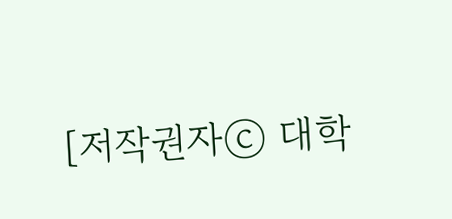[저작권자ⓒ 대학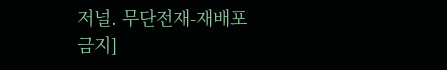저널. 무단전재-재배포 금지]